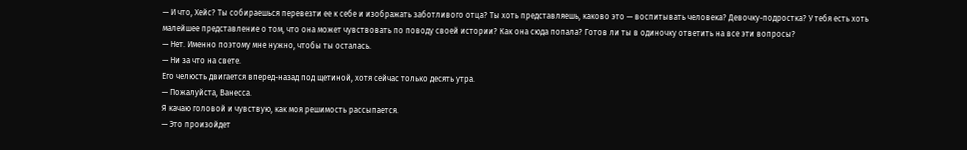— И что, Хейс? Ты собираешься перевезти ее к себе и изображать заботливого отца? Ты хоть представляешь, каково это — воспитывать человека? Девочку-подростка? У тебя есть хоть малейшее представление о том, что она может чувствовать по поводу своей истории? Как она сюда попала? Готов ли ты в одиночку ответить на все эти вопросы?
— Нет. Именно поэтому мне нужно, чтобы ты осталась.
— Ни за что на свете.
Его челюсть двигается вперед-назад под щетиной, хотя сейчас только десять утра.
— Пожалуйста, Ванесса.
Я качаю головой и чувствую, как моя решимость рассыпается.
— Это произойдет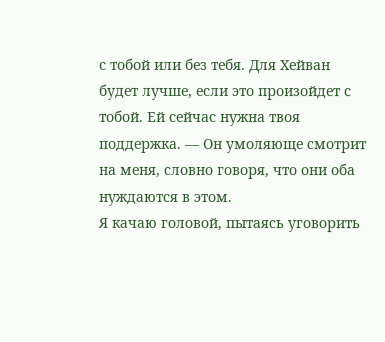с тобой или без тебя. Для Хейван будет лучше, если это произойдет с тобой. Ей сейчас нужна твоя поддержка. — Он умоляюще смотрит на меня, словно говоря, что они оба нуждаются в этом.
Я качаю головой, пытаясь уговорить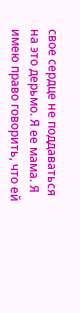свое сердце не поддаваться на это дерьмо. Я ее мама. Я имею право говорить, что ей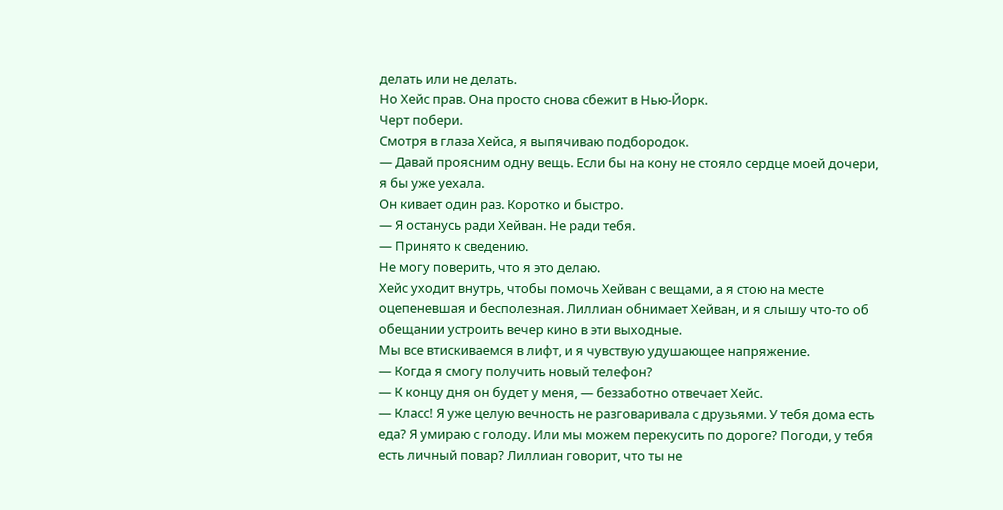делать или не делать.
Но Хейс прав. Она просто снова сбежит в Нью-Йорк.
Черт побери.
Смотря в глаза Хейса, я выпячиваю подбородок.
— Давай проясним одну вещь. Если бы на кону не стояло сердце моей дочери, я бы уже уехала.
Он кивает один раз. Коротко и быстро.
— Я останусь ради Хейван. Не ради тебя.
— Принято к сведению.
Не могу поверить, что я это делаю.
Хейс уходит внутрь, чтобы помочь Хейван с вещами, а я стою на месте оцепеневшая и бесполезная. Лиллиан обнимает Хейван, и я слышу что-то об обещании устроить вечер кино в эти выходные.
Мы все втискиваемся в лифт, и я чувствую удушающее напряжение.
— Когда я смогу получить новый телефон?
— К концу дня он будет у меня, — беззаботно отвечает Хейс.
— Класс! Я уже целую вечность не разговаривала с друзьями. У тебя дома есть еда? Я умираю с голоду. Или мы можем перекусить по дороге? Погоди, у тебя есть личный повар? Лиллиан говорит, что ты не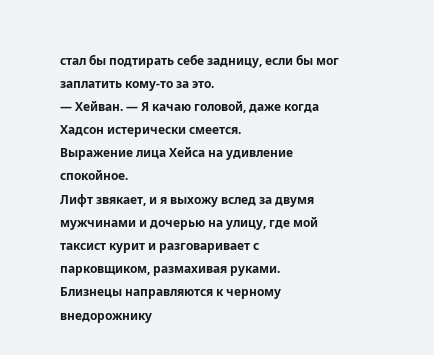стал бы подтирать себе задницу, если бы мог заплатить кому-то за это.
— Хейван. — Я качаю головой, даже когда Хадсон истерически смеется.
Выражение лица Хейса на удивление спокойное.
Лифт звякает, и я выхожу вслед за двумя мужчинами и дочерью на улицу, где мой таксист курит и разговаривает с парковщиком, размахивая руками. Близнецы направляются к черному внедорожнику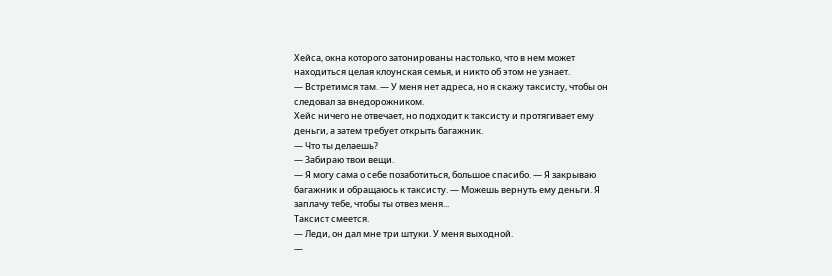Хейса, окна которого затонированы настолько, что в нем может находиться целая клоунская семья, и никто об этом не узнает.
— Встретимся там. — У меня нет адреса, но я скажу таксисту, чтобы он следовал за внедорожником.
Хейс ничего не отвечает, но подходит к таксисту и протягивает ему деньги, а затем требует открыть багажник.
— Что ты делаешь?
— Забираю твои вещи.
— Я могу сама о себе позаботиться, большое спасибо. — Я закрываю багажник и обращаюсь к таксисту. — Можешь вернуть ему деньги. Я заплачу тебе, чтобы ты отвез меня...
Таксист смеется.
— Леди, он дал мне три штуки. У меня выходной.
—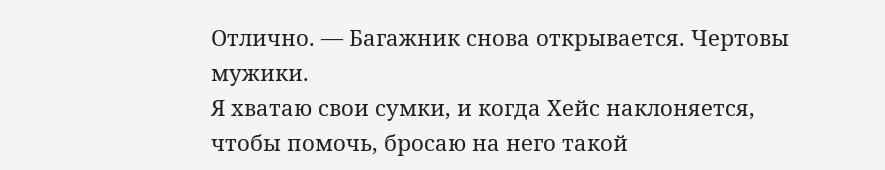Отлично. — Багажник снова открывается. Чертовы мужики.
Я хватаю свои сумки, и когда Хейс наклоняется, чтобы помочь, бросаю на него такой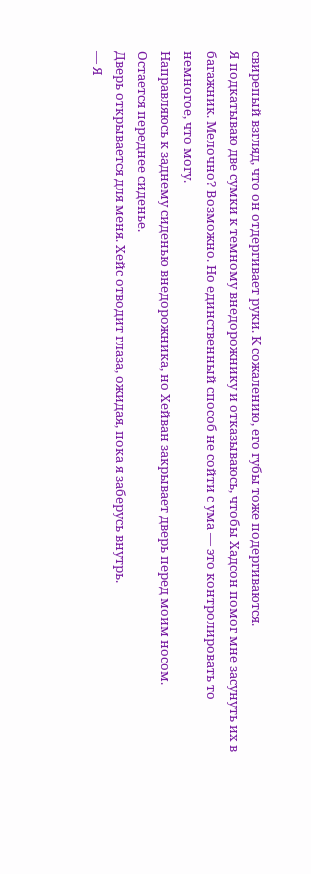свирепый взгляд, что он отдергивает руки. К сожалению, его губы тоже подергиваются.
Я подкатываю две сумки к темному внедорожнику и отказываюсь, чтобы Хадсон помог мне засунуть их в багажник. Мелочно? Возможно. Но единственный способ не сойти с ума — это контролировать то немногое, что могу.
Направляюсь к заднему сиденью внедорожника, но Хейван закрывает дверь перед моим носом.
Остается переднее сиденье.
Дверь открывается для меня. Хейс отводит глаза, ожидая, пока я заберусь внутрь.
— Я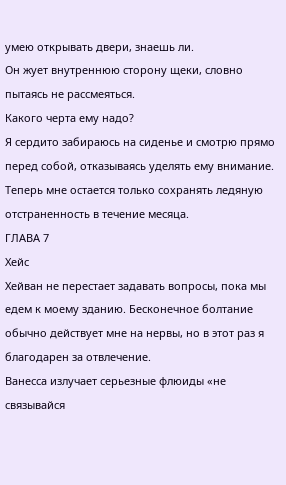умею открывать двери, знаешь ли.
Он жует внутреннюю сторону щеки, словно пытаясь не рассмеяться.
Какого черта ему надо?
Я сердито забираюсь на сиденье и смотрю прямо перед собой, отказываясь уделять ему внимание.
Теперь мне остается только сохранять ледяную отстраненность в течение месяца.
ГЛАВА 7
Хейс
Хейван не перестает задавать вопросы, пока мы едем к моему зданию. Бесконечное болтание обычно действует мне на нервы, но в этот раз я благодарен за отвлечение.
Ванесса излучает серьезные флюиды «не связывайся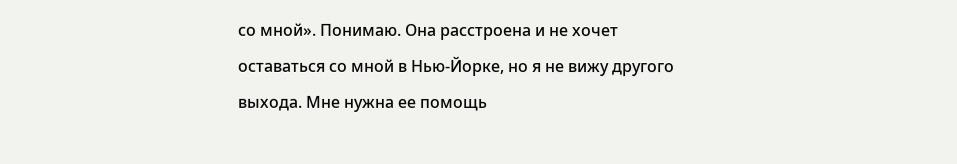со мной». Понимаю. Она расстроена и не хочет оставаться со мной в Нью-Йорке, но я не вижу другого выхода. Мне нужна ее помощь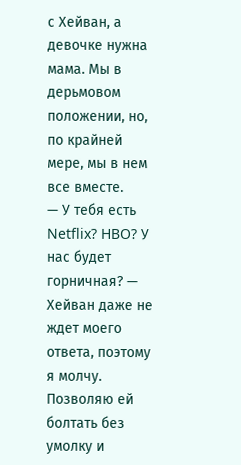с Хейван, а девочке нужна мама. Мы в дерьмовом положении, но, по крайней мере, мы в нем все вместе.
— У тебя есть Netflix? HBO? У нас будет горничная? — Хейван даже не ждет моего ответа, поэтому я молчу. Позволяю ей болтать без умолку и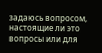задаюсь вопросом, настоящие ли это вопросы или для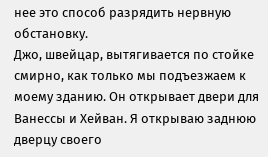нее это способ разрядить нервную обстановку.
Джо, швейцар, вытягивается по стойке смирно, как только мы подъезжаем к моему зданию. Он открывает двери для Ванессы и Хейван. Я открываю заднюю дверцу своего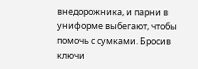внедорожника, и парни в униформе выбегают, чтобы помочь с сумками. Бросив ключи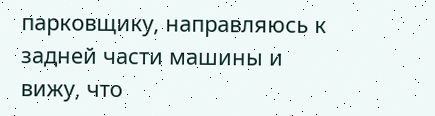парковщику, направляюсь к задней части машины и вижу, что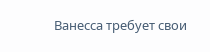Ванесса требует свои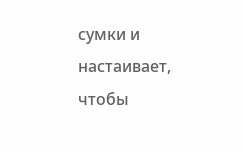сумки и настаивает, чтобы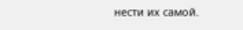нести их самой.